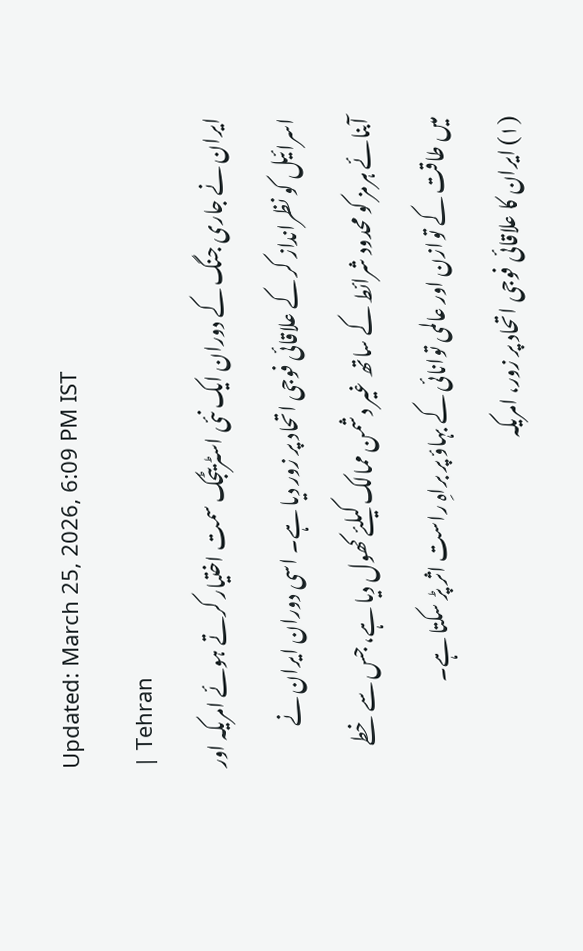Updated: March 25, 2026, 6:09 PM IST
| Tehran
ایران نے جاری جنگ کے دوران ایک نئی اسٹریٹجک سمت اختیار کرتے ہوئے امریکہ اور اسرائیل کو نظرانداز کر کے علاقائی فوجی اتحاد پر زور دیا ہے۔ اسی دوران ایران نے آبنائے ہرمز کو محدود شرائط کے ساتھ غیر دشمن ممالک کیلئے کھول دیا ہے، جس سے خطے میں طاقت کے توازن اور عالمی توانائی کے بہاؤ پر براہِ راست اثر پڑ سکتا ہے۔
(۱) ایران کا علاقائی فوجی اتحاد پر زور، امریکہ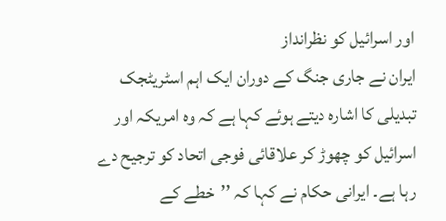اور اسرائیل کو نظرانداز
ایران نے جاری جنگ کے دوران ایک اہم اسٹریٹجک تبدیلی کا اشارہ دیتے ہوئے کہا ہے کہ وہ امریکہ اور اسرائیل کو چھوڑ کر علاقائی فوجی اتحاد کو ترجیح دے رہا ہے۔ ایرانی حکام نے کہا کہ ’’خطے کے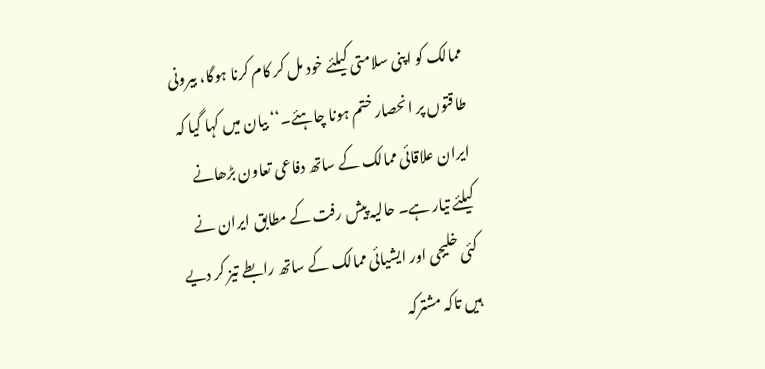ممالک کو اپنی سلامتی کیلئے خود مل کر کام کرنا ہوگا، بیرونی طاقتوں پر انحصار ختم ہونا چاہئے۔‘‘ بیان میں کہا گیا کہ ایران علاقائی ممالک کے ساتھ دفاعی تعاون بڑھانے کیلئے تیار ہے۔ حالیہ پیش رفت کے مطابق ایران نے کئی خلیجی اور ایشیائی ممالک کے ساتھ رابطے تیز کر دیے ہیں تاکہ مشترکہ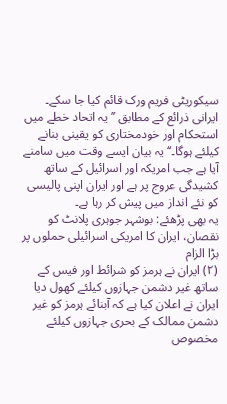سیکوریٹی فریم ورک قائم کیا جا سکے۔ ایرانی ذرائع کے مطابق ’’یہ اتحاد خطے میں استحکام اور خودمختاری کو یقینی بنانے کیلئے ہوگا۔‘‘ یہ بیان ایسے وقت میں سامنے آیا ہے جب امریکہ اور اسرائیل کے ساتھ کشیدگی عروج پر ہے اور ایران اپنی پالیسی کو نئے انداز میں پیش کر رہا ہے۔
یہ بھی پڑھئے: بوشہر جوہری پلانٹ کو نقصان، ایران کا امریکی اسرائیلی حملوں پر بڑا الزام
(۲) ایران نے ہرمز کو شرائط اور فیس کے ساتھ غیر دشمن جہازوں کیلئے کھول دیا
ایران نے اعلان کیا ہے کہ آبنائے ہرمز کو غیر دشمن ممالک کے بحری جہازوں کیلئے مخصوص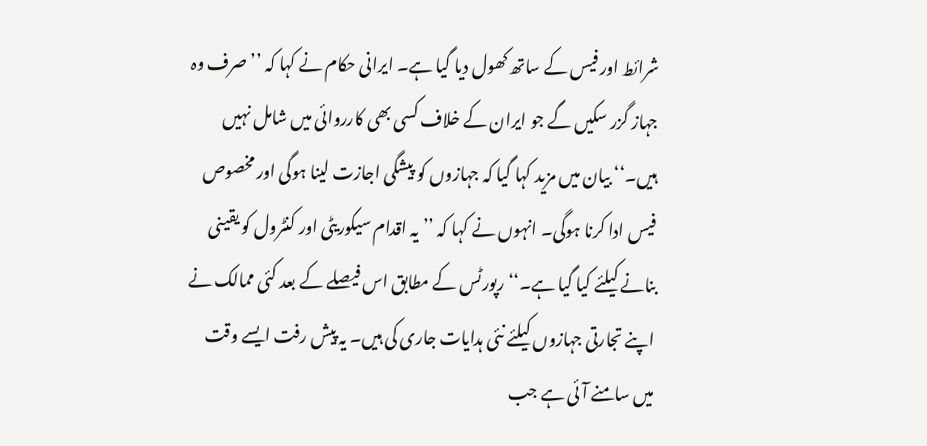شرائط اور فیس کے ساتھ کھول دیا گیا ہے۔ ایرانی حکام نے کہا کہ ’’صرف وہ جہاز گزر سکیں گے جو ایران کے خلاف کسی بھی کارروائی میں شامل نہیں ہیں۔‘‘ بیان میں مزید کہا گیا کہ جہازوں کو پیشگی اجازت لینا ہوگی اور مخصوص فیس ادا کرنا ہوگی۔ انہوں نے کہا کہ ’’یہ اقدام سیکوریٹی اور کنٹرول کو یقینی بنانے کیلئے کیا گیا ہے۔‘‘ رپورٹس کے مطابق اس فیصلے کے بعد کئی ممالک نے اپنے تجارتی جہازوں کیلئے نئی ہدایات جاری کی ہیں۔ یہ پیش رفت ایسے وقت میں سامنے آئی ہے جب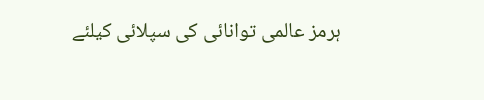ہرمز عالمی توانائی کی سپلائی کیلئے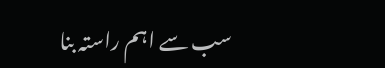سب سے اہم راستہ بنا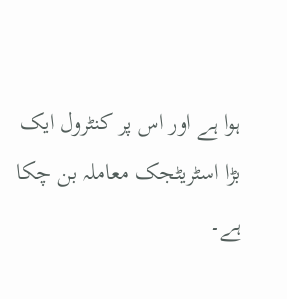ہوا ہے اور اس پر کنٹرول ایک بڑا اسٹریٹجک معاملہ بن چکا ہے۔